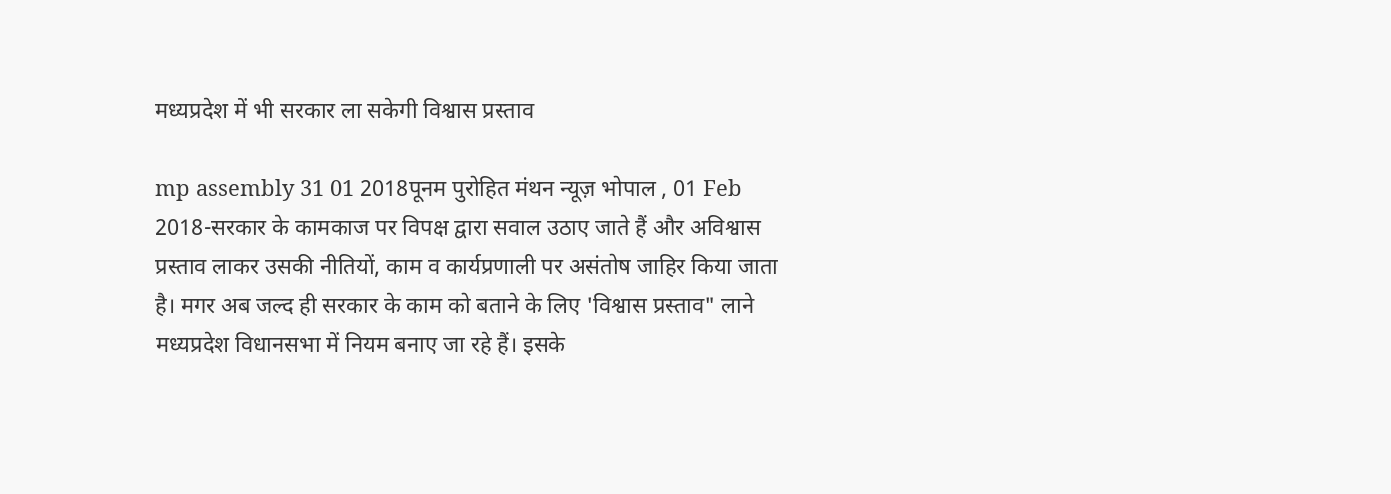मध्यप्रदेश में भी सरकार ला सकेगी विश्वास प्रस्ताव

mp assembly 31 01 2018पूनम पुरोहित मंथन न्यूज़ भोपाल , 01 Feb 2018-सरकार के कामकाज पर विपक्ष द्वारा सवाल उठाए जाते हैं और अविश्वास प्रस्ताव लाकर उसकी नीतियों, काम व कार्यप्रणाली पर असंतोष जाहिर किया जाता है। मगर अब जल्द ही सरकार के काम को बताने के लिए 'विश्वास प्रस्ताव" लाने मध्यप्रदेश विधानसभा में नियम बनाए जा रहे हैं। इसके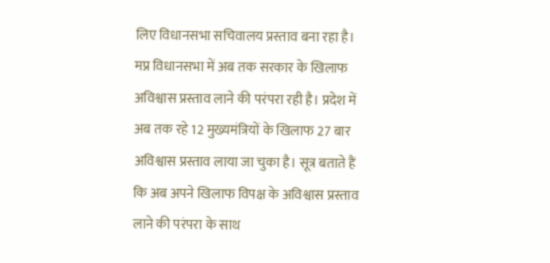लिए विधानसभा सचिवालय प्रस्ताव बना रहा है।
मप्र विधानसभा में अब तक सरकार के खिलाफ अविश्वास प्रस्ताव लाने की परंपरा रही है। प्रदेश में अब तक रहे 12 मुख्यमंत्रियों के खिलाफ 27 बार अविश्वास प्रस्ताव लाया जा चुका है। सूत्र बताते हैं कि अब अपने खिलाफ विपक्ष के अविश्वास प्रस्ताव लाने की परंपरा के साथ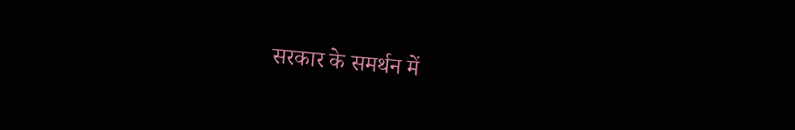सरकार के समर्थन में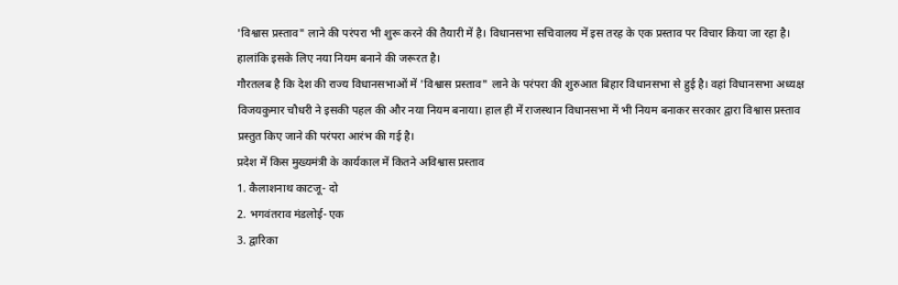'विश्वास प्रस्ताव" लाने की परंपरा भी शुरू करने की तैयारी में है। विधानसभा सचिवालय में इस तरह के एक प्रस्ताव पर विचार किया जा रहा है। हालांकि इसके लिए नया नियम बनाने की जरूरत है।
गौरतलब है कि देश की राज्य विधानसभाओं में 'विश्वास प्रस्ताव" लाने के परंपरा की शुरुआत बिहार विधानसभा से हुई है। वहां विधानसभा अध्यक्ष विजयकुमार चौधरी ने इसकी पहल की और नया नियम बनाया। हाल ही में राजस्थान विधानसभा में भी नियम बनाकर सरकार द्वारा विश्वास प्रस्ताव प्रस्तुत किए जाने की परंपरा आरंभ की गई है।
प्रदेश में किस मुख्यमंत्री के कार्यकाल में कितने अविश्वास प्रस्ताव
1. कैलाशनाथ काटजू- दो
2. भगवंतराव मंडलोई- एक
3. द्वारिका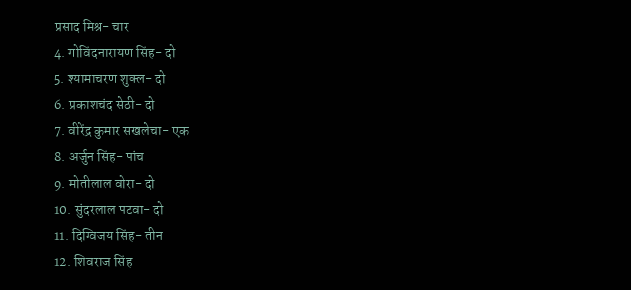प्रसाद मिश्र- चार
4. गोविंदनारायण सिंह- दो
5. श्यामाचरण शुक्ल- दो
6. प्रकाशचंद सेठी- दो
7. वीरेंद्र कुमार सखलेचा- एक
8. अर्जुन सिंह- पांच
9. मोतीलाल वोरा- दो
10. सुंदरलाल पटवा- दो
11. दिग्विजय सिंह- तीन
12. शिवराज सिंह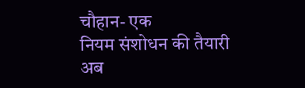चौहान- एक
नियम संशोधन की तैयारी
अब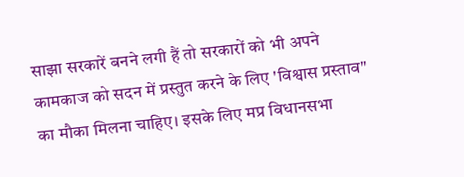साझा सरकारें बनने लगी हैं तो सरकारों को भी अपने कामकाज को सदन में प्रस्तुत करने के लिए 'विश्वास प्रस्ताव" का मौका मिलना चाहिए। इसके लिए मप्र विधानसभा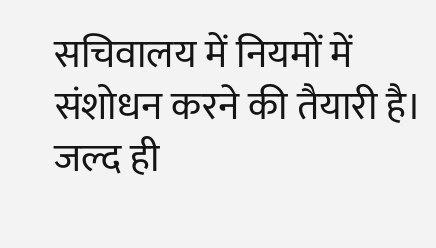सचिवालय में नियमों में संशोधन करने की तैयारी है। जल्द ही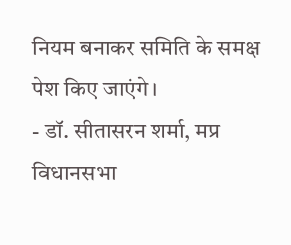नियम बनाकर समिति के समक्ष पेश किए जाएंगे।
- डॉ. सीतासरन शर्मा, मप्र विधानसभा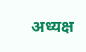अध्यक्ष